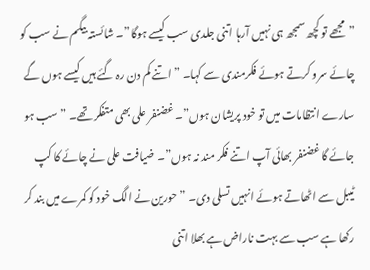”مجھے تو کچھ سمجھ ہی نہیں آرہا اتنی جلدی سب کیسے ہوگا”۔ شائستہ بیگم نے سب کو چائے سرو کرتے ہوئے فکرمندی سے کہا۔ ”اتنے کم دن رہ گئے ہیں کیسے ہوں گے سارے انتظامات میں تو خود پریشان ہوں”۔ غضنفر علی بھی متفکر تھے۔ ” سب ہو جائے گا غضنفر بھائی آپ اتنے فکر مند نہ ہوں”۔ ضیافت علی نے چائے کا کپ ٹیبل سے اٹھاتے ہوئے انہیں تسلی دی۔ ”حورین نے الگ خود کو کمرے میں بند کر رکھا ہے سب سے بہت ناراض ہے بھلا اتنی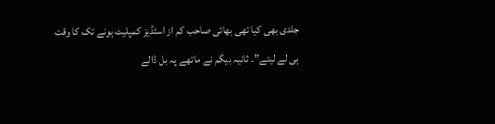جلدی بھی کیا تھی بھائی صاحب کم از اسٹڈیز کمپلیٹ ہونے تک کا وقت ہی لے لیتے”۔ ثانیہ بیگم نے ماتھے پہ بل ڈالے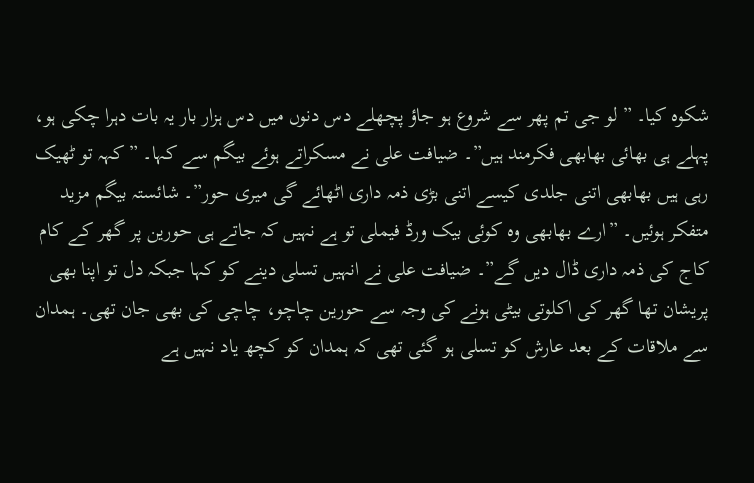شکوہ کیا۔ ” لو جی تم پھر سے شروع ہو جاؤ پچھلے دس دنوں میں دس ہزار بار یہ بات دہرا چکی ہو، پہلے ہی بھائی بھابھی فکرمند ہیں”۔ ضیافت علی نے مسکراتے ہوئے بیگم سے کہا۔ ” کہہ تو ٹھیک رہی ہیں بھابھی اتنی جلدی کیسے اتنی بڑی ذمہ داری اٹھائے گی میری حور”۔ شائستہ بیگم مزید متفکر ہوئیں۔ ”ارے بھابھی وہ کوئی بیک ورڈ فیملی تو ہے نہیں کہ جاتے ہی حورین پر گھر کے کام کاج کی ذمہ داری ڈال دیں گے”۔ ضیافت علی نے انہیں تسلی دینے کو کہا جبکہ دل تو اپنا بھی پریشان تھا گھر کی اکلوتی بیٹی ہونے کی وجہ سے حورین چاچو، چاچی کی بھی جان تھی۔ ہمدان سے ملاقات کے بعد عارش کو تسلی ہو گئی تھی کہ ہمدان کو کچھ یاد نہیں ہے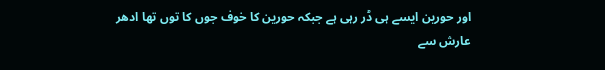اور حورین ایسے ہی ڈر رہی ہے جبکہ حورین کا خوف جوں کا توں تھا ادھر عارش سے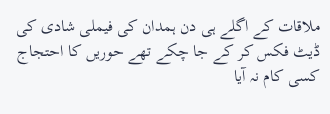ملاقات کے اگلے ہی دن ہمدان کی فیملی شادی کی ڈیٹ فکس کر کے جا چکے تھے حوریں کا احتجاج کسی کام نہ آیا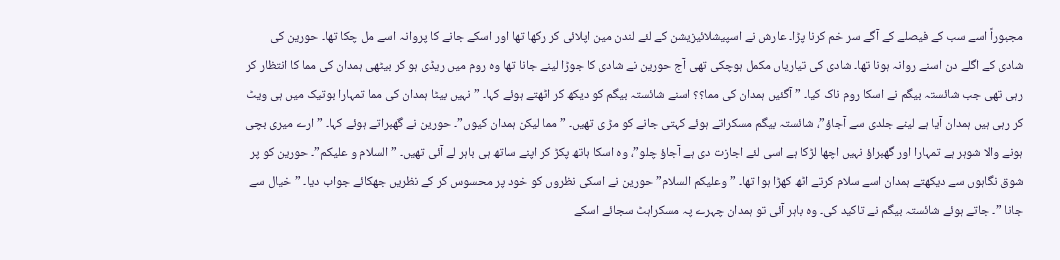مجبوراً اسے سب کے فیصلے کے آگے سر خم کرنا پڑا۔ عارش نے اسپیشلائیزیشن کے لئے لندن مین اپلائی کر رکھا تھا اور اسکے جانے کا پروانہ اسے مل چکا تھا۔ حورین کی شادی کے اگلے دن اسنے روانہ ہونا تھا۔ شادی کی تیاریاں مکمل ہوچکی تھی آج حورین نے شادی کا جوڑا لینے جانا تھا وہ روم میں ریڈی ہو کر بیٹھی ہمدان کی مما کا انتظار کر رہی تھی جب شائستہ بیگم نے اسکا روم ناک کیا۔ ” آگئیں ہمدان کی مما؟؟ اسنے شائستہ بیگم کو دیکھ کر اٹھتے ہوئے کہا۔ ” نہیں بیٹا ہمدان کی مما تمہارا بوتیک میں ہی ویٹ کر رہی ہیں ہمدان آیا ہے لینے جلدی سے آجاؤ”، شائستہ بیگم مسکراتے ہوئے کہتی جانے کو مڑ ی تھیں۔ ” مما لیکن ہمدان کیوں”۔ حورین نے گھبراتے ہوئے کہا۔ ” ارے میری بچی ہونے والا شوہر ہے تمہارا اور گھبراؤ نہیں اچھا لڑکا ہے اسی لئے اجازت دی ہے آجاؤ چلو”، وہ اسکا ہاتھ پکڑ کر اپنے ساتھ ہی باہر لے آئی تھیں۔ ” السلام و علیکم”۔ حورین کو پر شوق نگاہوں سے دیکھتے ہمدان اسے سلام کرتے اٹھ کھڑا ہوا تھا۔ ” وعلیکم السلام” حورین نے اسکی نظروں کو خود پر محسوس کر کے نظریں جھکائے جواب دیا۔ ” خیال سے جانا ”۔ جاتے ہوئے شائستہ بیگم نے تاکید کی۔ وہ باہر آئی تو ہمدان چہرے پہ مسکراہٹ سجائے اسکے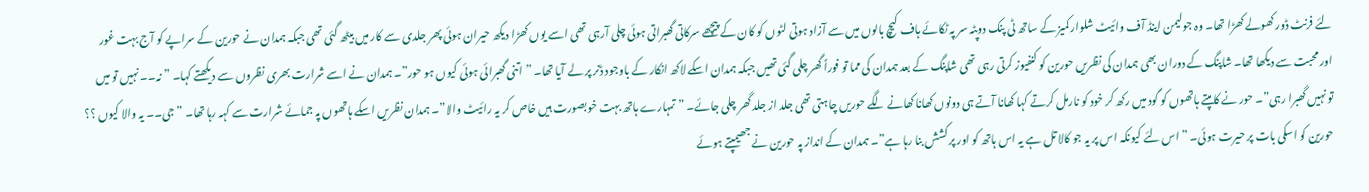لئے فرنٹ ڈور کھولے کھڑا تھا۔ وہ جولیمن اینڈ آف وائیٹ شلوار کمیز کے ساتھ ٹی پنک دوپٹہ سر پہ ٹکائے ہاف کیچ بالوں میں سے آزاد ہوتی لٹوں کو کان کے پیچھے سرکاتی گھبراتی ہوئی چلی آرہی تھی اسے یوں کھڑا دیکھ حیران ہوئی پھر جلدی سے کار میں بیٹھ گئی تھی جبکہ ہمدان نے حورین کے سراپے کو آج بہت غور اور محبت سے دیکھا تھا۔ شاپنگ کے دوران بھی ہمدان کی نظریں حورین کو کنفیوز کرتی رہی تھی شاپنگ کے بعد ہمدان کی مما تو فوراً گھر چلی گئی تھیں جبکہ ہمدان اسکے لاکھ انکار کے باوجود ڈنر پر لے آیا تھا۔ ” اتنی گھبرائی ہوئی کیوں ہو حور”۔ ہمدان نے اسے شرارت بھری نظروں سے دیکھتے کہا۔ ” نہ۔۔ نہیں تو میں تو نہیں گھبرا رہی”۔ حور نے کامپتے ہاتھوں کو گود میں رکھ کر خود کو نارمل کرتے کہا کھانا آتے ہی دونوں کھانا کھانے لگے حوریں چاہتی تھی جلد از جلد گھر چلی جائے۔ ”تمہارے ہاتھ بہت خوبصورت ہیں خاص کر یہ رائیٹ والا”۔ ہمدان نظریں اسکے ہاتھوں پہ جمائے شرارت سے کہہ رہا تھا۔ ” جی۔۔ یہ والا کیوں ؟؟ حورین کو اسکی بات پر حیرت ہوئی۔ ” اس لئے کیونکہ اس پر یہ جو کالا تل ہے یہ اس ہاتھ کو اور پر کشش بنا رہا ہے”۔ ہمدان کے انداز پہ حورین نے جھیمپتے ہوئے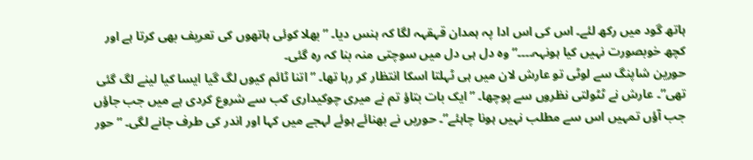ہاتھ گود میں رکھ لئے۔ اس کی اس ادا پہ ہمدان قہقہہ لگا کہ ہنس دیا۔ ” بھلا کوئی ہاتھوں کی تعریف بھی کرتا ہے اور کچھ خوبصورت نہیں کیا ہونہہ۔۔۔۔” وہ دل ہی دل میں سوچتی منہ بنا کہ رہ گئی۔
حورین شاپنگ سے لوٹی تو عارش لان میں ہی ٹہلتا اسکا انتظار کر رہا تھا۔ ” اتنا ٹائم کیوں لگ گیا ایسا کیا لینے لگ گئی تھی”۔ عارش نے ٹٹولتی نظروں سے پوچھا۔ ” ایک بات بتاؤ تم نے میری چوکیداری کب سے شروع کردی ہے میں جب جاؤں جب آؤں تمہیں اس سے مطلب نہیں ہونا چاہئے”۔ حوریں نے بھنائے ہوئے لہجے میں کہا اور اندر کی طرف جانے لگی۔ ” حور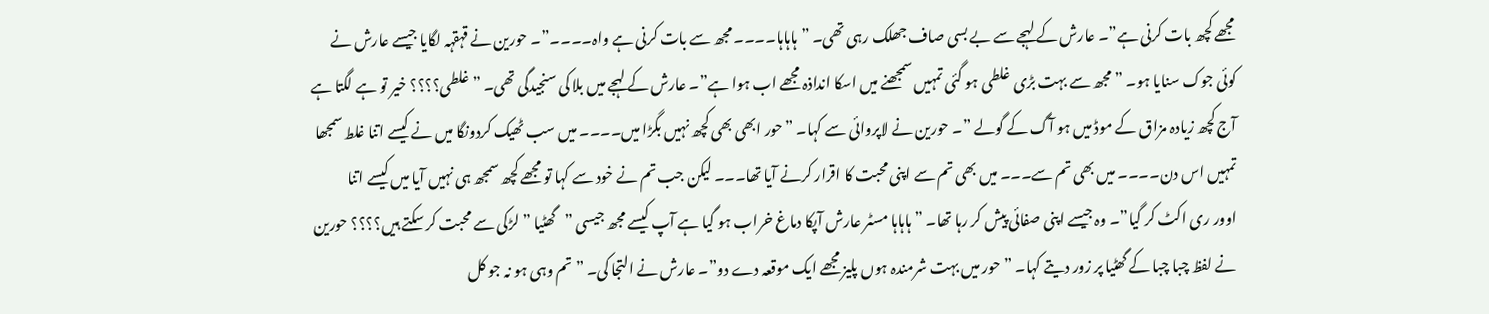مجھے کچھ بات کرنی ہے”۔ عارش کے لہجے سے بے بسی صاف جھلک رہی تھی۔ ”ہاہاہا۔۔۔۔ مجھ سے بات کرنی ہے واہ۔۔۔۔”۔ حورین نے قہقہہ لگایا جیسے عارش نے کوئی جوک سنایا ہو۔ ” مجھ سے بہت بڑی غلطی ہو گئی تمہیں سمجھنے میں اسکا انداذہ مجھے اب ہوا ہے”۔ عارش کے لہجے میں بلا کی سنجیدگی تھی۔ ”غلطی؟؟؟؟ خیر تو ہے لگتا ہے آج کچھ زیادہ مزاق کے موڈ میں ہو آگ کے گولے ”۔ حورین نے لاپروائی سے کہا۔ ”حور ابھی بھی کچھ نہیں بگڑا میں۔۔۔۔ میں سب ٹھیک کردونگا میں نے کیسے اتنا غلط سمجھا تمہیں اس دن۔۔۔۔ میں بھی تم سے۔۔۔ میں بھی تم سے اپنی محبت کا اقرار کرنے آیا تھا۔۔۔ لیکن جب تم نے خود سے کہا تو مجھے کچھ سمجھ ہی نہیں آیا میں کیسے اتنا اوور ری اکٹ کر گیا”۔ وہ جیسے اپنی صفائی پیش کر رہا تھا۔ ”ہاہاہا مسٹر عارش آپکا دماغ خراب ہو گیا ہے آپ کیسے مجھ جیسی ”گھٹیا ” لڑکی سے محبت کر سکتے ہیں؟؟؟؟ حورین نے لفظ چبا چبا کے گھٹیا پر زور دیتے کہا۔ ” حور میں بہت شرمندہ ہوں پلیز مجھے ایک موقعہ دے دو”۔ عارش نے التجا کی۔ ” تم وہی ہو نہ جو کل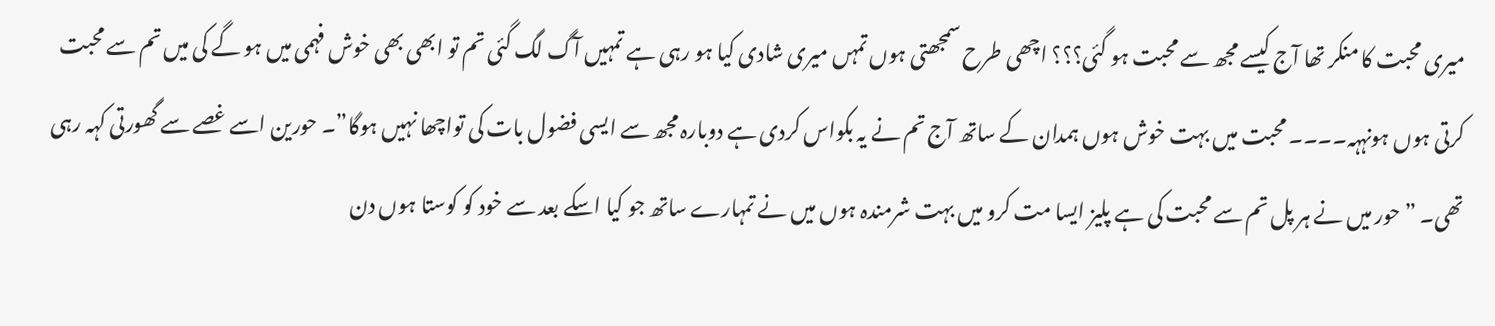میری محبت کا منکر تھا آج کیسے مجھ سے محبت ہو گئی؟؟؟ اچھی طرح سمجھتی ہوں تمہں میری شادی کیا ہو رہی ہے تمہیں آگ لگ گئی تم تو ابھی بھی خوش فہمی میں ہو گے کی میں تم سے محبت کرتی ہوں ہونہہہ۔۔۔۔ محبت میں بہت خوش ہوں ہمدان کے ساتھ آج تم نے یہ بکواس کردی ہے دوبارہ مجھ سے ایسی فضول بات کی تواچھا نہیں ہوگا”۔ حورین اسے غصے سے گھورتی کہہ رہی تھی۔ ” حور میں نے ہر پل تم سے محبت کی ہے پلیز ایسا مت کرو میں بہت شرمندہ ہوں میں نے تمہارے ساتھ جو کیا اسکے بعد سے خود کو کوستا ہوں دن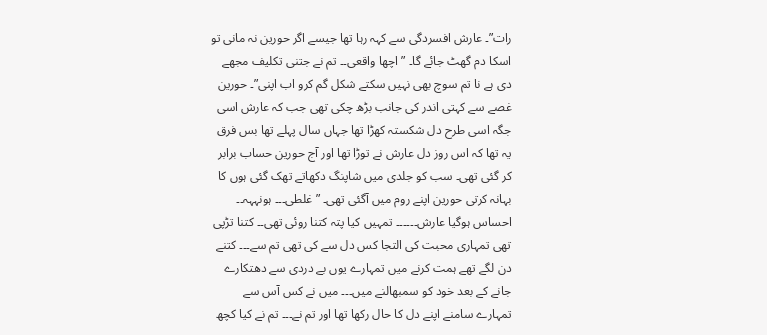رات”۔ عارش افسردگی سے کہہ رہا تھا جیسے اگر حورین نہ مانی تو اسکا دم گھٹ جائے گا۔ ” اچھا واقعی۔۔ تم نے جتنی تکلیف مجھے دی ہے نا تم سوچ بھی نہیں سکتے شکل گم کرو اب اپنی”۔ حورین غصے سے کہتی اندر کی جانب بڑھ چکی تھی جب کہ عارش اسی جگہ اسی طرح دل شکستہ کھڑا تھا جہاں سال پہلے تھا بس فرق یہ تھا کہ اس روز دل عارش نے توڑا تھا اور آج حورین حساب برابر کر گئی تھی۔ سب کو جلدی میں شاپنگ دکھاتے تھک گئی ہوں کا بہانہ کرتی حورین اپنے روم میں آگئی تھی۔ ” غلطی۔۔۔ ہونہہہ۔۔ احساس ہوگیا عارش۔۔۔۔۔۔ تمہیں کیا پتہ کتنا روئی تھی۔۔ کتنا تڑپی تھی تمہاری محبت کی التجا کس دل سے کی تھی تم سے۔۔۔ کتنے دن لگے تھے ہمت کرنے میں تمہارے یوں بے دردی سے دھتکارے جانے کے بعد خود کو سمبھالنے میں۔۔۔ میں نے کس آس سے تمہارے سامنے اپنے دل کا حال رکھا تھا اور تم نے۔۔۔ تم نے کیا کچھ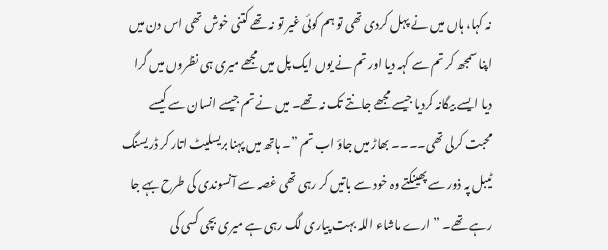نہ کہا، ہاں میں نے پہل کردی تھی تو ہم کوئی غیر تو نہ تھے کتنی خوش تھی اس دن میں اپنا سمجھ کر تم سے کہہ دیا اور تم نے یوں ایک پل میں مجھے میری ہی نظروں میں گرا دیا ایسے بیگانہ کردیا جیسے مجھے جانتے تک نہ تھے۔ میں نے تم جیسے انسان سے کیسے محبت کرلی تھی۔۔۔۔ بھاڑ میں جاؤ اب تم ”۔ ہاتھ میں پہنا بریسلیٹ اتار کر ڈریسنگ ٹیبل پہ ذور سے پھینکتے وہ خود سے باتیں کر رہی تھی غصہ سے آنسوندی کی طرح بہے جا رہے تھے۔ ” ارے ماشاء اللہ بہت پیاری لگ رہی ہے میری بچی کسی کی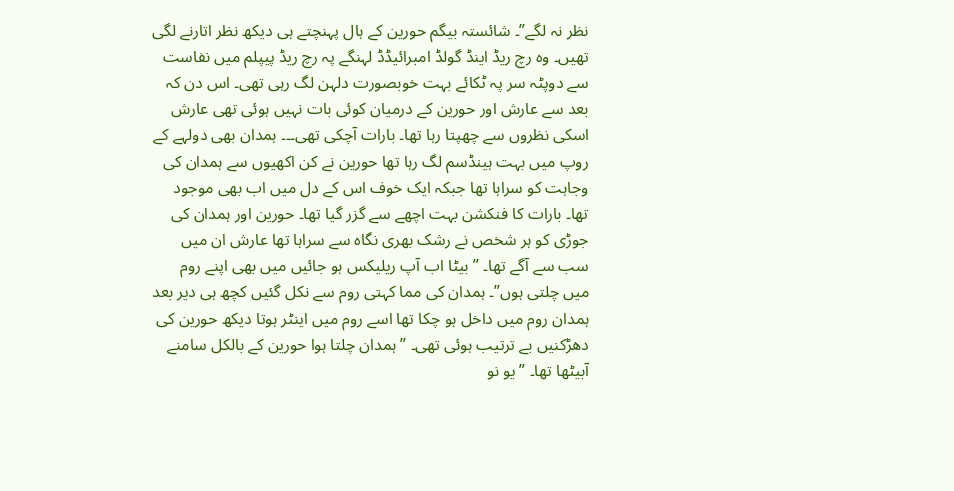نظر نہ لگے”۔ شائستہ بیگم حورین کے ہال پہنچتے ہی دیکھ نظر اتارنے لگی تھیں۔ وہ رچ ریڈ اینڈ گولڈ امبرائیڈڈ لہنگے پہ رچ ریڈ پیپلم میں نفاست سے دوپٹہ سر پہ ٹکائے بہت خوبصورت دلہن لگ رہی تھی۔ اس دن کہ بعد سے عارش اور حورین کے درمیان کوئی بات نہیں ہوئی تھی عارش اسکی نظروں سے چھپتا رہا تھا۔ بارات آچکی تھی۔۔۔ ہمدان بھی دولہے کے روپ میں بہت ہینڈسم لگ رہا تھا حورین نے کن اکھیوں سے ہمدان کی وجاہت کو سراہا تھا جبکہ ایک خوف اس کے دل میں اب بھی موجود تھا۔ بارات کا فنکشن بہت اچھے سے گزر گیا تھا۔ حورین اور ہمدان کی جوڑی کو ہر شخص نے رشک بھری نگاہ سے سراہا تھا عارش ان میں سب سے آگے تھا۔ ” بیٹا اب آپ ریلیکس ہو جائیں میں بھی اپنے روم میں چلتی ہوں”۔ ہمدان کی مما کہتی روم سے نکل گئیں کچھ ہی دیر بعد ہمدان روم میں داخل ہو چکا تھا اسے روم میں اینٹر ہوتا دیکھ حورین کی دھڑکنیں بے ترتیب ہوئی تھی۔ ” ہمدان چلتا ہوا حورین کے بالکل سامنے آبیٹھا تھا۔ ” یو نو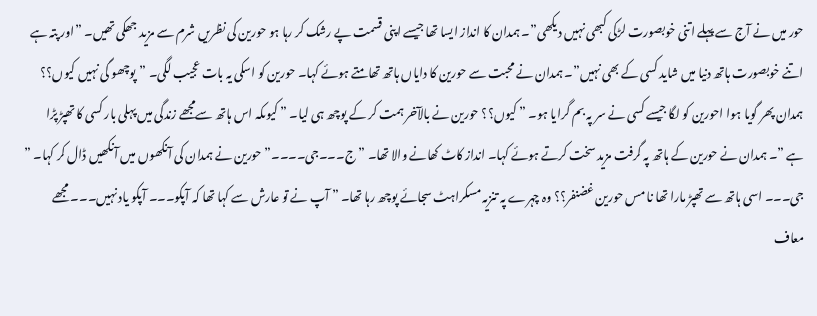حور میں نے آج سے پہلے اتنی خوبصورت لڑکی کبھی نہیں دیکھی”۔ ہمدان کا انداز ایسا تھا جیسے اپنی قسمت پے رشک کر رہا ہو حورین کی نظریں شرم سے مزید جھکی تھیں۔ ”اور پتہ ہے اتنے خوبصورت ہاتھ دنیا میں شاید کسی کے بھی نہیں”۔ ہمدان نے محبت سے حورین کا دایاں ہاتھ تھامتے ہوئے کہا۔ حورین کو اسکی یہ بات عجیب لگی۔ ”پوچھو گی نہیں کیوں؟؟ ہمدان پھر گویا ہوا احورین کو لگا جیسے کسی نے سر پہ بم گرایا ہو۔ ” کیوں؟؟ حورین نے بالآخر ہمت کر کے پوچھ ہی لیا۔ ” کیوںکہ اس ہاتھ سےمجھے زندگی میں پہلی بار کسی کا تھپڑ پڑا ہے ”۔ ہمدان نے حورین کے ہاتھ پہ گرفت مزید سخت کرتے ہوئے کہا۔ انداز کاٹ کھانے والا تھا۔ ” ج۔۔۔جی۔۔۔۔” حورین نے ہمدان کی آنکھوں میں آنکھیں ڈال کر کہا۔ ” جی۔۔۔ اسی ہاتھ سے تھپڑ مارا تھا نا مس حورین غضنفر؟؟ وہ چہرے پہ تنزیہ مسکراہٹ سجائے پوچھ رہا تھا۔ ” آپ نے تو عارش سے کہا تھا کہ آپکو۔۔۔ آپکو یاد نہیں۔۔۔ مجھے معاف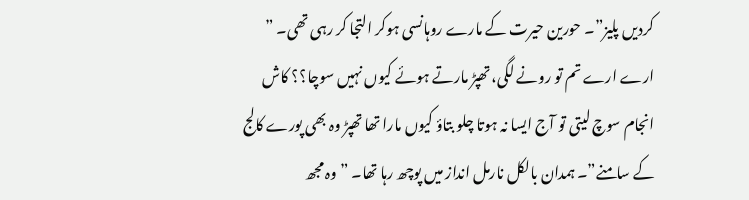کردیں پلیز”۔ حورین حیرت کے مارے روہانسی ہوکر التجا کر رہی تھی۔ ” ارے ارے تم تو رونے لگی، تھپڑ مارتے ہوئے کیوں نہیں سوچا؟؟ کاش انجام سوچ لیتی تو آج ایسا نہ ہوتا چلو بتاؤ کیوں مارا تھا تھپڑ وہ بھی پورے کالج کے سامنے”۔ ہمدان بالکل نارمل انداز میں پوچھ رہا تھا۔ ”وہ مجھ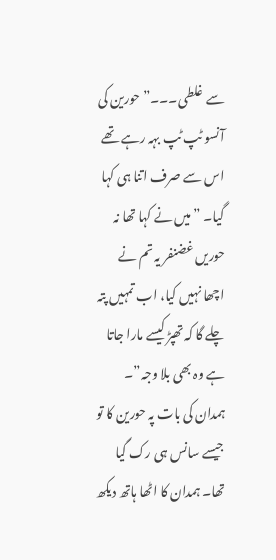سے غلطی۔۔۔” حورین کی آنسو ٹپ ٹپ بہہ رہے تھے اس سے صرف اتنا ہی کہا گیا۔ ” میں نے کہا تھا نہ حوریں غضنفر یہ تم نے اچھا نہیں کیا، اب تمہیں پتہ چلے گا کہ تھپڑ کیسے مارا جاتا ہے وہ بھی بلا وجہ”۔ ہمدان کی بات پہ حورین کا تو جیسے سانس ہی رک گیا تھا۔ ہمدان کا اٹھا ہاتھ دیکھ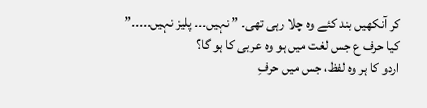کر آنکھیں بند کئے وہ چلا رہی تھی۔ ” نہیں۔۔۔ پلیز نہیں۔۔۔۔۔”
کیا حرف ع جس لغت میں ہو وہ عربی کا ہو گا؟
اردو کا ہر وہ لفظ، جس میں حرفِ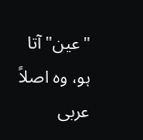"عین" آتا ہو، وہ اصلاً عربی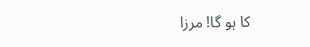کا ہو گا! مرزا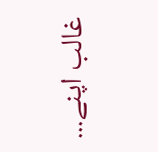غالب اپنے...